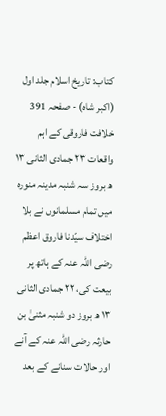کتاب: تاریخ اسلام جلد اول (اکبر شاہ) - صفحہ 391
خلافت فاروقی کے اہم واقعات ۲۳ جمادی الثانی ۱۳ ھ بروز سہ شنبہ مدینہ منورہ میں تمام مسلمانوں نے بلا اختلاف سیّدنا فاروق اعظم رضی اللہ عنہ کے ہاتھ پر بیعت کی، ۲۲ جمادی الثانی ۱۳ ھ بروز دو شنبہ مثنیٰ بن حارثہ رضی اللہ عنہ کے آنے اور حالات سنانے کے بعد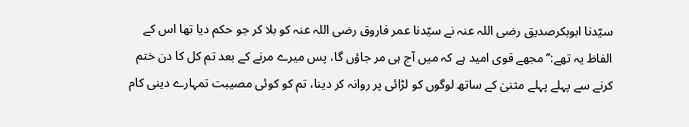سیّدنا ابوبکرصدیق رضی اللہ عنہ نے سیّدنا عمر فاروق رضی اللہ عنہ کو بلا کر جو حکم دیا تھا اس کے الفاظ یہ تھے:’’مجھے قوی امید ہے کہ میں آج ہی مر جاؤں گا، پس میرے مرنے کے بعد تم کل کا دن ختم کرنے سے پہلے پہلے مثنیٰ کے ساتھ لوگوں کو لڑائی پر روانہ کر دینا، تم کو کوئی مصیبت تمہارے دینی کام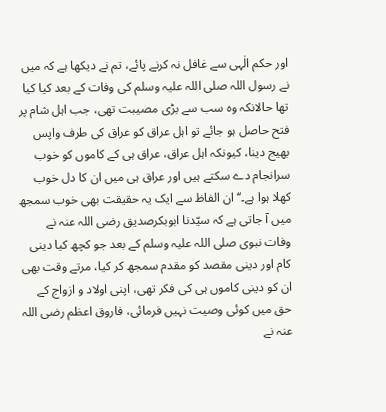اور حکم الٰہی سے غافل نہ کرنے پائے، تم نے دیکھا ہے کہ میں نے رسول اللہ صلی اللہ علیہ وسلم کی وفات کے بعد کیا کیا تھا حالانکہ وہ سب سے بڑی مصیبت تھی، جب اہل شام پر فتح حاصل ہو جائے تو اہل عراق کو عراق کی طرف واپس بھیج دینا، کیونکہ اہل عراق، عراق ہی کے کاموں کو خوب سرانجام دے سکتے ہیں اور عراق ہی میں ان کا دل خوب کھلا ہوا ہے۔‘‘ ان الفاظ سے ایک یہ حقیقت بھی خوب سمجھ میں آ جاتی ہے کہ سیّدنا ابوبکرصدیق رضی اللہ عنہ نے وفات نبوی صلی اللہ علیہ وسلم کے بعد جو کچھ کیا دینی کام اور دینی مقصد کو مقدم سمجھ کر کیا، مرتے وقت بھی ان کو دینی کاموں ہی کی فکر تھی، اپنی اولاد و ازواج کے حق میں کوئی وصیت نہیں فرمائی، فاروق اعظم رضی اللہ عنہ نے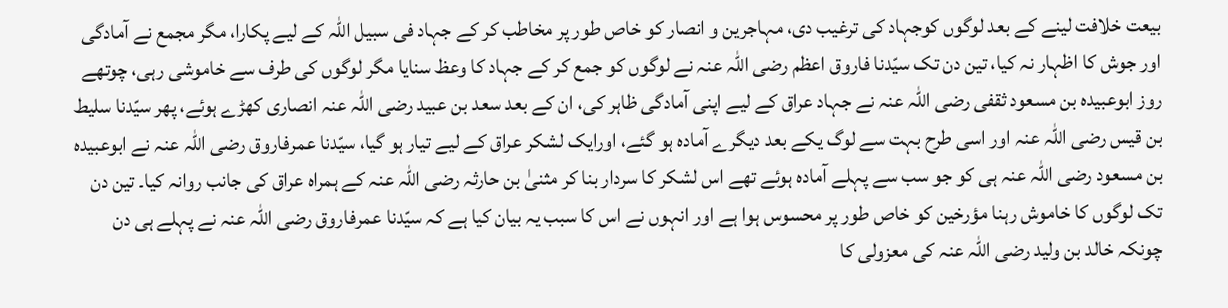بیعت خلافت لینے کے بعد لوگوں کوجہاد کی ترغیب دی، مہاجرین و انصار کو خاص طور پر مخاطب کر کے جہاد فی سبیل اللہ کے لیے پکارا، مگر مجمع نے آمادگی اور جوش کا اظہار نہ کیا، تین دن تک سیّدنا فاروق اعظم رضی اللہ عنہ نے لوگوں کو جمع کر کے جہاد کا وعظ سنایا مگر لوگوں کی طرف سے خاموشی رہی، چوتھے روز ابوعبیدہ بن مسعود ثقفی رضی اللہ عنہ نے جہاد عراق کے لیے اپنی آمادگی ظاہر کی، ان کے بعد سعد بن عبید رضی اللہ عنہ انصاری کھڑے ہوئے، پھر سیّدنا سلیط بن قیس رضی اللہ عنہ اور اسی طرح بہت سے لوگ یکے بعد دیگرے آمادہ ہو گئے، اورایک لشکر عراق کے لیے تیار ہو گیا، سیّدنا عمرفاروق رضی اللہ عنہ نے ابوعبیدہ بن مسعود رضی اللہ عنہ ہی کو جو سب سے پہلے آمادہ ہوئے تھے اس لشکر کا سردار بنا کر مثنیٰ بن حارثہ رضی اللہ عنہ کے ہمراہ عراق کی جانب روانہ کیا۔ تین دن تک لوگوں کا خاموش رہنا مؤرخین کو خاص طور پر محسوس ہوا ہے اور انہوں نے اس کا سبب یہ بیان کیا ہے کہ سیّدنا عمرفاروق رضی اللہ عنہ نے پہلے ہی دن چونکہ خالد بن ولید رضی اللہ عنہ کی معزولی کا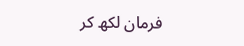فرمان لکھ کر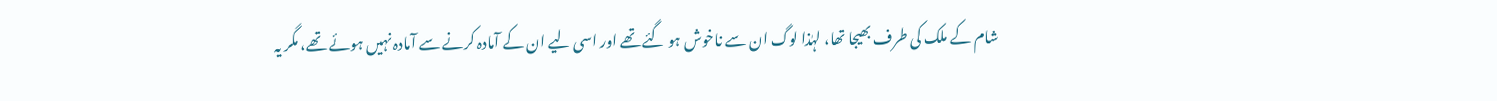شام کے ملک کی طرف بھیجا تھا، لہٰذا لوگ ان سے ناخوش ہو گئے تھے اور اسی لیے ان کے آمادہ کرنے سے آمادہ نہیں ہوئے تھے، مگر یہ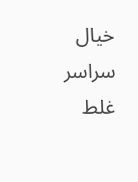خیال سراسر غلط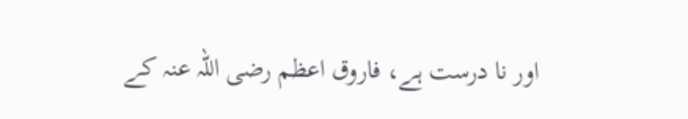اور نا درست ہے، فاروق اعظم رضی اللہ عنہ کے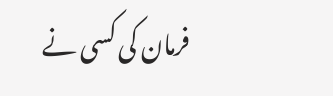فرمان کی کسی نے